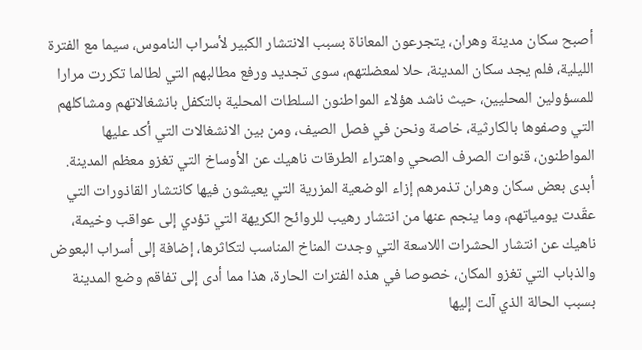أصبح سكان مدينة وهران، يتجرعون المعاناة بسبب الانتشار الكبير لأسراب الناموس، سيما مع الفترة الليلية، فلم يجد سكان المدينة، حلا لمعضلتهم، سوى تجديد ورفع مطالبهم التي لطالما تكررت مرارا للمسؤولين المحليين، حيث ناشد هؤلاء المواطنون السلطات المحلية بالتكفل بانشغالاتهم ومشاكلهم التي وصفوها بالكارثية، خاصة ونحن في فصل الصيف، ومن بين الانشغالات التي أكد عليها المواطنون، قنوات الصرف الصحي واهتراء الطرقات ناهيك عن الأوساخ التي تغزو معظم المدينة.
أبدى بعض سكان وهران تذمرهم إزاء الوضعية المزرية التي يعيشون فيها كانتشار القاذورات التي عقّدت يومياتهم، وما ينجم عنها من انتشار رهيب للروائح الكريهة التي تؤدي إلى عواقب وخيمة، ناهيك عن انتشار الحشرات اللاسعة التي وجدت المناخ المناسب لتكاثرها، إضافة إلى أسراب البعوض والذباب التي تغزو المكان، خصوصا في هذه الفترات الحارة، هذا مما أدى إلى تفاقم وضع المدينة بسبب الحالة الذي آلت إليها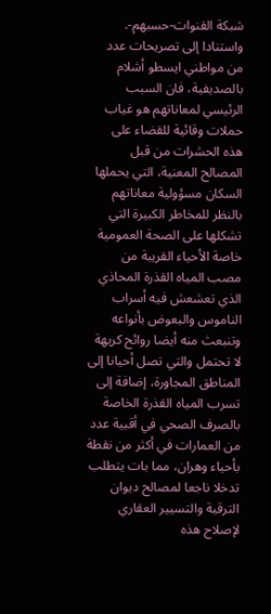شبكة القنوات-حسبهم-.
واستنادا إلى تصريحات عدد من مواطني ايسطو أشلام بالصديفية، فان السبب الرئيسي لمعاناتهم هو غياب حملات وقائية للقضاء على هذه الحشرات من قبل المصالح المعنية، التي يحملها السكان مسؤولية معاناتهم بالنظر للمخاطر الكبيرة التي تشكلها على الصحة العمومية خاصة الأحياء القريبة من مصب المياه القذرة المحاذي الذي تعشعش فيه أسراب الناموس والبعوض بأنواعه وتنبعث منه أيضا روائح كريهة لا تحتمل والتي تصل أحيانا إلى المناطق المجاورة، إضافة إلى تسرب المياه القذرة الخاصة بالصرف الصحي في أقبية عدد من العمارات في أكثر من نقطة بأحياء وهران، مما بات يتطلب تدخلا ناجعا لمصالح ديوان الترقية والتسيير العقاري لإصلاح هذه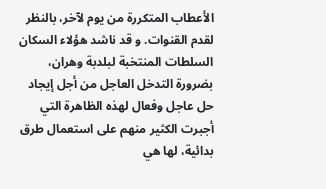الأعطاب المتكررة من يوم لآخر، بالنظر لقدم القنوات. و قد ناشد هؤلاء السكان السلطات المنتخبة لبلدبة وهران، بضرورة التدخل العاجل من أجل إيجاد حل عاجل وفعال لهذه الظاهرة التي أجبرت الكثير منهم على استعمال طرق بدائية، لها هي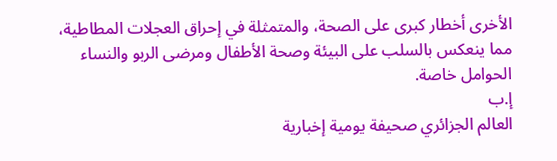الأخرى أخطار كبرى على الصحة، والمتمثلة في إحراق العجلات المطاطية، مما ينعكس بالسلب على البيئة وصحة الأطفال ومرضى الربو والنساء الحوامل خاصة.
إ.ب
العالم الجزائري صحيفة يومية إخبارية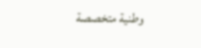وطنية متخصصة